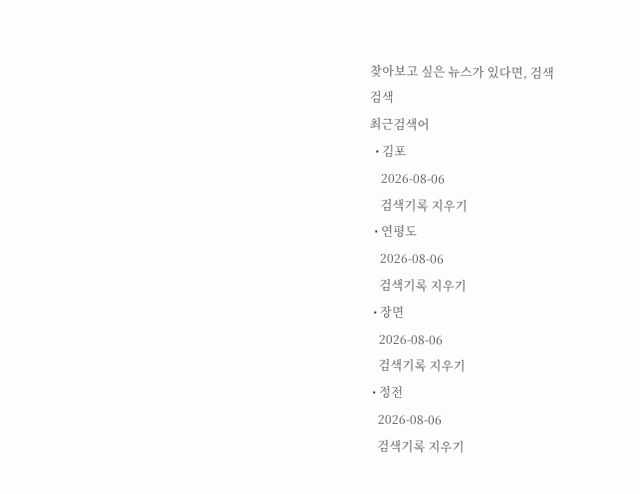찾아보고 싶은 뉴스가 있다면, 검색
검색
최근검색어
  • 김포
    2026-08-06
    검색기록 지우기
  • 연평도
    2026-08-06
    검색기록 지우기
  • 장면
    2026-08-06
    검색기록 지우기
  • 정전
    2026-08-06
    검색기록 지우기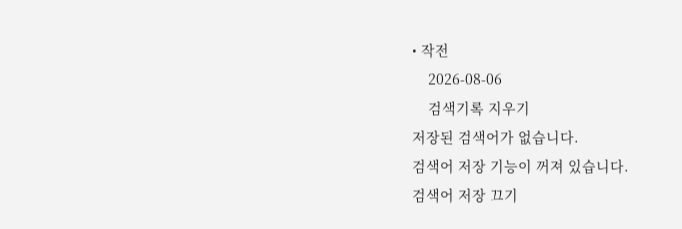• 작전
    2026-08-06
    검색기록 지우기
저장된 검색어가 없습니다.
검색어 저장 기능이 꺼져 있습니다.
검색어 저장 끄기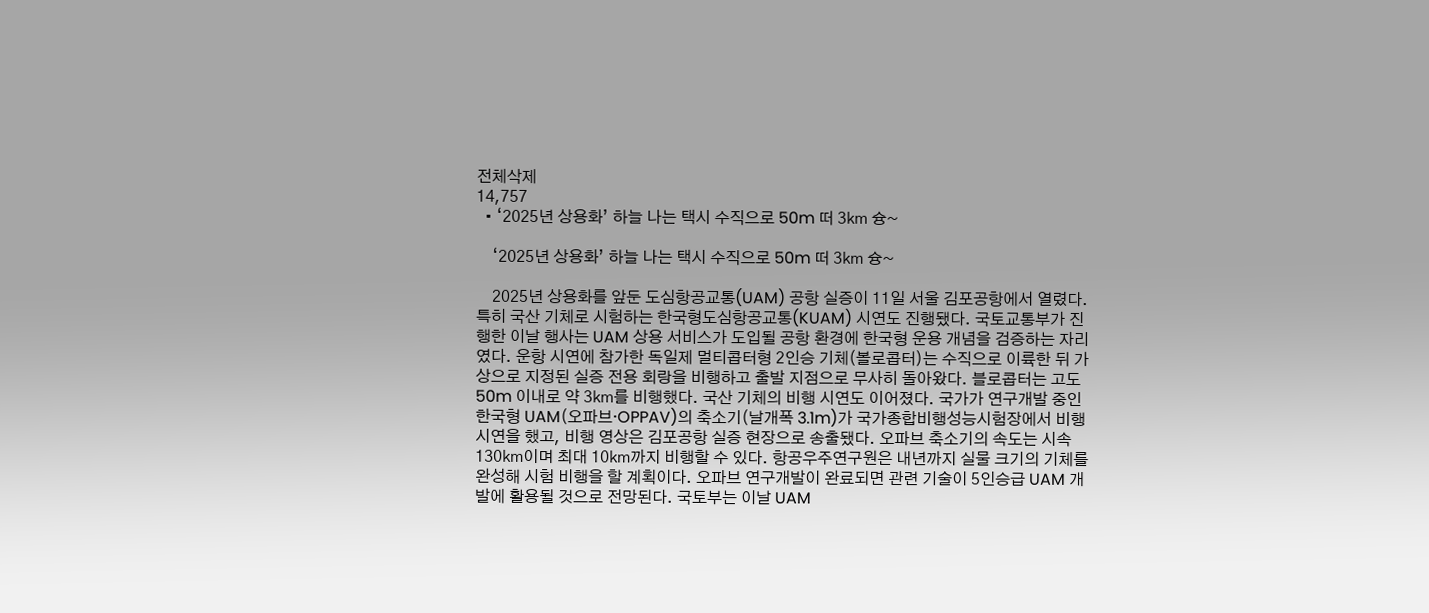전체삭제
14,757
  • ‘2025년 상용화’ 하늘 나는 택시 수직으로 50m 떠 3㎞ 슝~

    ‘2025년 상용화’ 하늘 나는 택시 수직으로 50m 떠 3㎞ 슝~

    2025년 상용화를 앞둔 도심항공교통(UAM) 공항 실증이 11일 서울 김포공항에서 열렸다. 특히 국산 기체로 시험하는 한국형도심항공교통(KUAM) 시연도 진행됐다. 국토교통부가 진행한 이날 행사는 UAM 상용 서비스가 도입될 공항 환경에 한국형 운용 개념을 검증하는 자리였다. 운항 시연에 참가한 독일제 멀티콥터형 2인승 기체(볼로콥터)는 수직으로 이륙한 뒤 가상으로 지정된 실증 전용 회랑을 비행하고 출발 지점으로 무사히 돌아왔다. 블로콥터는 고도 50m 이내로 약 3㎞를 비행했다. 국산 기체의 비행 시연도 이어졌다. 국가가 연구개발 중인 한국형 UAM(오파브·OPPAV)의 축소기(날개폭 3.1m)가 국가종합비행성능시험장에서 비행 시연을 했고, 비행 영상은 김포공항 실증 현장으로 송출됐다. 오파브 축소기의 속도는 시속 130㎞이며 최대 10㎞까지 비행할 수 있다. 항공우주연구원은 내년까지 실물 크기의 기체를 완성해 시험 비행을 할 계획이다. 오파브 연구개발이 완료되면 관련 기술이 5인승급 UAM 개발에 활용될 것으로 전망된다. 국토부는 이날 UAM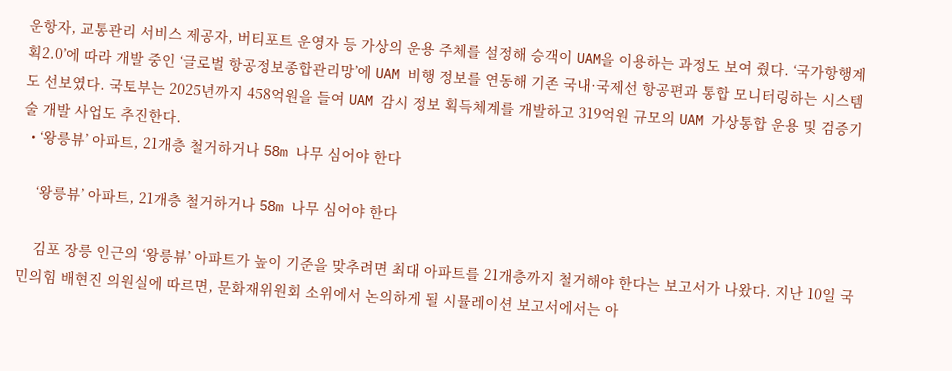운항자, 교통관리 서비스 제공자, 버티포트 운영자 등 가상의 운용 주체를 설정해 승객이 UAM을 이용하는 과정도 보여 줬다. ‘국가항행계획2.0’에 따라 개발 중인 ‘글로벌 항공정보종합관리망’에 UAM 비행 정보를 연동해 기존 국내·국제선 항공편과 통합 모니터링하는 시스템도 선보였다. 국토부는 2025년까지 458억원을 들여 UAM 감시 정보 획득체계를 개발하고 319억원 규모의 UAM 가상통합 운용 및 검증기술 개발 사업도 추진한다.
  • ‘왕릉뷰’ 아파트, 21개층 철거하거나 58m 나무 심어야 한다

    ‘왕릉뷰’ 아파트, 21개층 철거하거나 58m 나무 심어야 한다

    김포 장릉 인근의 ‘왕릉뷰’ 아파트가 높이 기준을 맞추려면 최대 아파트를 21개층까지 철거해야 한다는 보고서가 나왔다. 지난 10일 국민의힘 배현진 의원실에 따르면, 문화재위원회 소위에서 논의하게 될 시뮬레이션 보고서에서는 아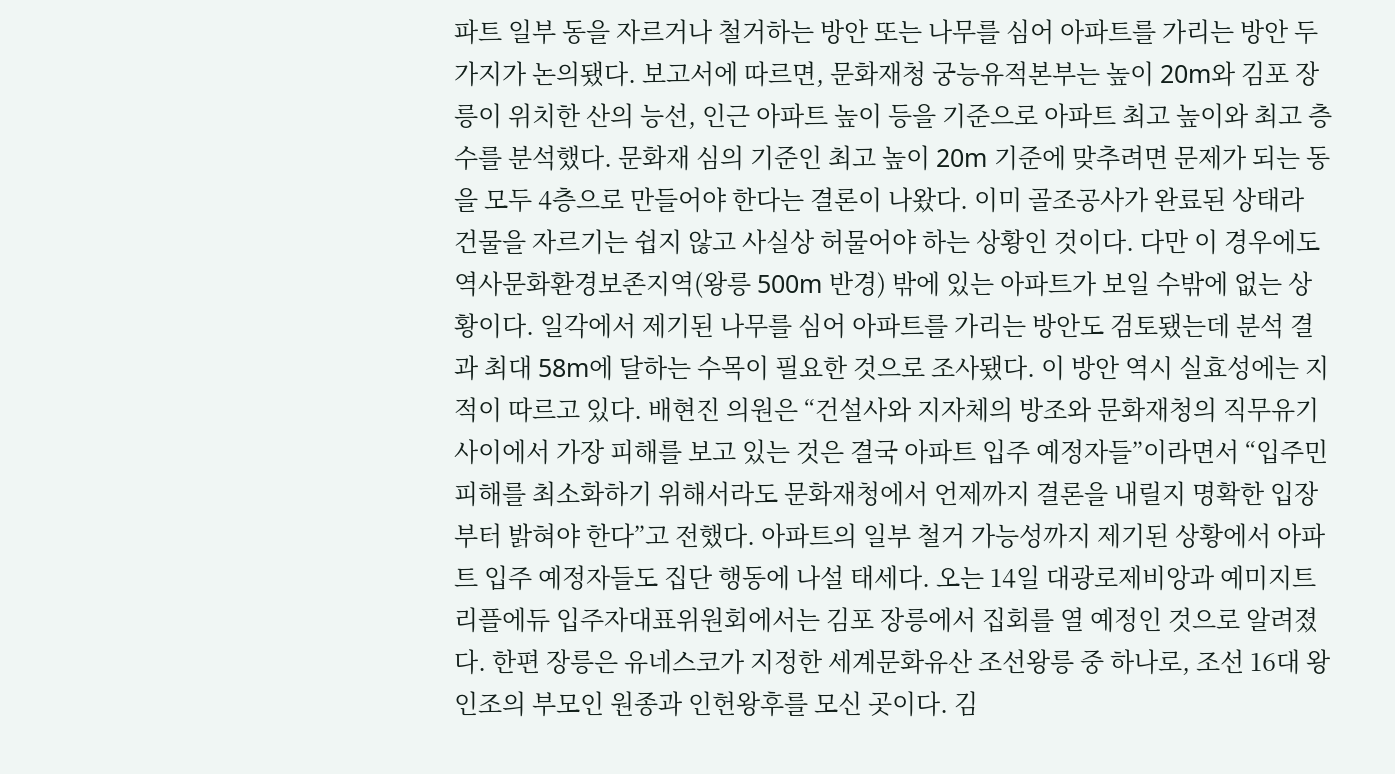파트 일부 동을 자르거나 철거하는 방안 또는 나무를 심어 아파트를 가리는 방안 두 가지가 논의됐다. 보고서에 따르면, 문화재청 궁능유적본부는 높이 20m와 김포 장릉이 위치한 산의 능선, 인근 아파트 높이 등을 기준으로 아파트 최고 높이와 최고 층수를 분석했다. 문화재 심의 기준인 최고 높이 20m 기준에 맞추려면 문제가 되는 동을 모두 4층으로 만들어야 한다는 결론이 나왔다. 이미 골조공사가 완료된 상태라 건물을 자르기는 쉽지 않고 사실상 허물어야 하는 상황인 것이다. 다만 이 경우에도 역사문화환경보존지역(왕릉 500m 반경) 밖에 있는 아파트가 보일 수밖에 없는 상황이다. 일각에서 제기된 나무를 심어 아파트를 가리는 방안도 검토됐는데 분석 결과 최대 58m에 달하는 수목이 필요한 것으로 조사됐다. 이 방안 역시 실효성에는 지적이 따르고 있다. 배현진 의원은 “건설사와 지자체의 방조와 문화재청의 직무유기 사이에서 가장 피해를 보고 있는 것은 결국 아파트 입주 예정자들”이라면서 “입주민 피해를 최소화하기 위해서라도 문화재청에서 언제까지 결론을 내릴지 명확한 입장부터 밝혀야 한다”고 전했다. 아파트의 일부 철거 가능성까지 제기된 상황에서 아파트 입주 예정자들도 집단 행동에 나설 태세다. 오는 14일 대광로제비앙과 예미지트리플에듀 입주자대표위원회에서는 김포 장릉에서 집회를 열 예정인 것으로 알려졌다. 한편 장릉은 유네스코가 지정한 세계문화유산 조선왕릉 중 하나로, 조선 16대 왕 인조의 부모인 원종과 인헌왕후를 모신 곳이다. 김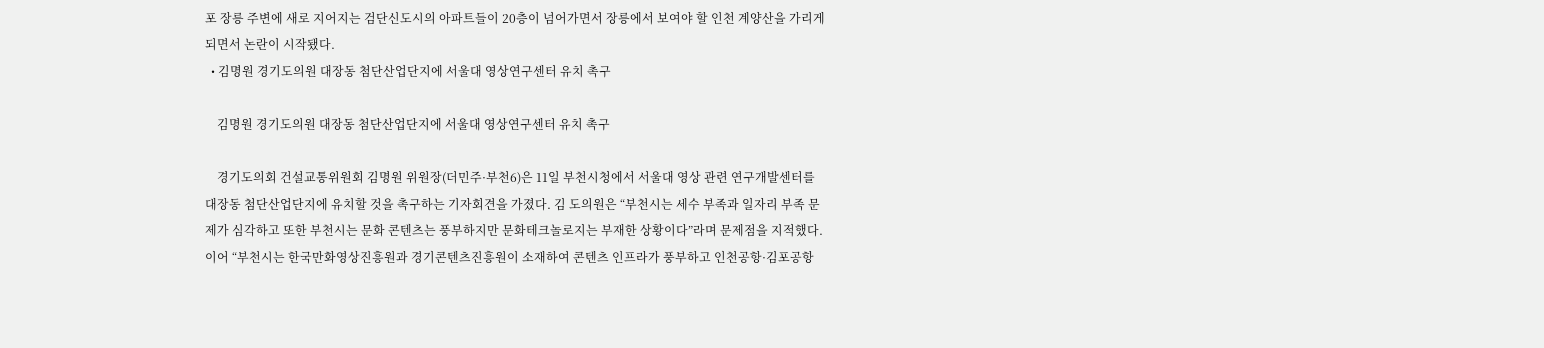포 장릉 주변에 새로 지어지는 검단신도시의 아파트들이 20층이 넘어가면서 장릉에서 보여야 할 인천 계양산을 가리게 되면서 논란이 시작됐다.
  • 김명원 경기도의원 대장동 첨단산업단지에 서울대 영상연구센터 유치 촉구

    김명원 경기도의원 대장동 첨단산업단지에 서울대 영상연구센터 유치 촉구

    경기도의회 건설교통위원회 김명원 위원장(더민주·부천6)은 11일 부천시청에서 서울대 영상 관련 연구개발센터를 대장동 첨단산업단지에 유치할 것을 촉구하는 기자회견을 가졌다. 김 도의원은 “부천시는 세수 부족과 일자리 부족 문제가 심각하고 또한 부천시는 문화 콘텐츠는 풍부하지만 문화테크놀로지는 부재한 상황이다”라며 문제점을 지적했다. 이어 “부천시는 한국만화영상진흥원과 경기콘텐츠진흥원이 소재하여 콘텐츠 인프라가 풍부하고 인천공항·김포공항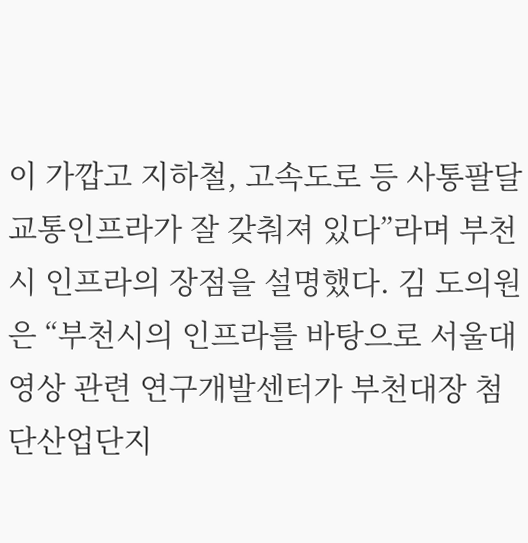이 가깝고 지하철, 고속도로 등 사통팔달 교통인프라가 잘 갖춰져 있다”라며 부천시 인프라의 장점을 설명했다. 김 도의원은 “부천시의 인프라를 바탕으로 서울대 영상 관련 연구개발센터가 부천대장 첨단산업단지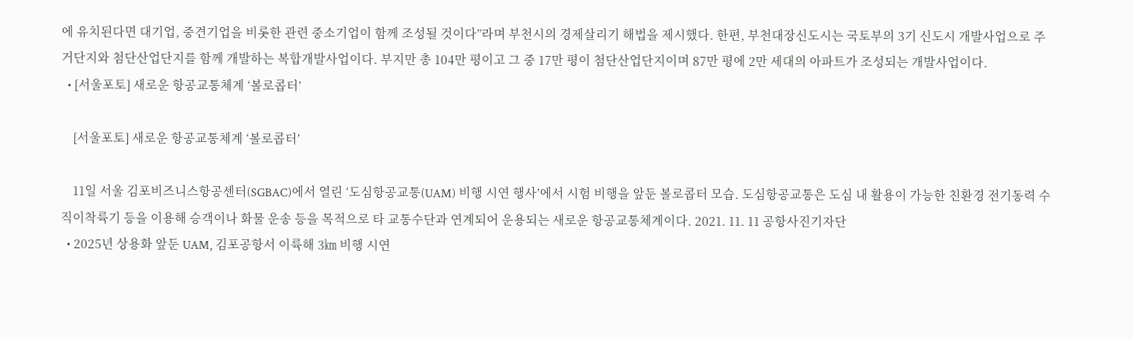에 유치된다면 대기업, 중견기업을 비롯한 관련 중소기업이 함께 조성될 것이다”라며 부천시의 경제살리기 해법을 제시했다. 한편, 부천대장신도시는 국토부의 3기 신도시 개발사업으로 주거단지와 첨단산업단지를 함께 개발하는 복합개발사업이다. 부지만 총 104만 평이고 그 중 17만 평이 첨단산업단지이며 87만 평에 2만 세대의 아파트가 조성되는 개발사업이다.
  • [서울포토] 새로운 항공교통체계 ‘볼로콥터’

    [서울포토] 새로운 항공교통체계 ‘볼로콥터’

    11일 서울 김포비즈니스항공센터(SGBAC)에서 열린 ‘도심항공교통(UAM) 비행 시연 행사’에서 시험 비행을 앞둔 볼로콥터 모습. 도심항공교통은 도심 내 활용이 가능한 친환경 전기동력 수직이착륙기 등을 이용해 승객이나 화물 운송 등을 목적으로 타 교통수단과 연계되어 운용되는 새로운 항공교통체계이다. 2021. 11. 11 공항사진기자단
  • 2025년 상용화 앞둔 UAM, 김포공항서 이륙해 3㎞ 비행 시연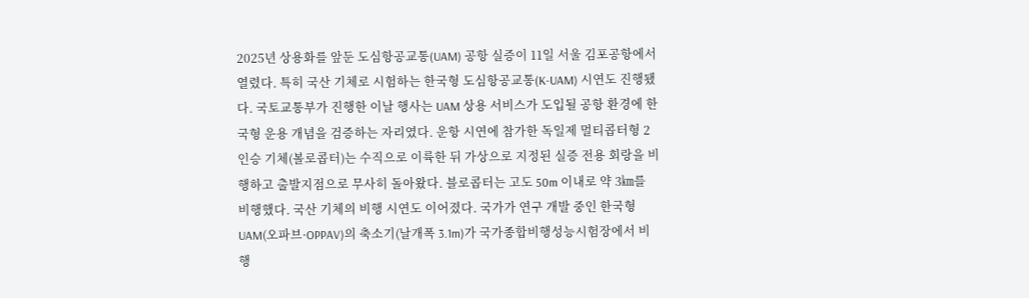2025년 상용화를 앞둔 도심항공교통(UAM) 공항 실증이 11일 서울 김포공항에서 열렸다. 특히 국산 기체로 시험하는 한국형 도심항공교통(K-UAM) 시연도 진행됐다. 국토교통부가 진행한 이날 행사는 UAM 상용 서비스가 도입될 공항 환경에 한국형 운용 개념을 검증하는 자리였다. 운항 시연에 참가한 독일제 멀티콥터형 2인승 기체(볼로콥터)는 수직으로 이륙한 뒤 가상으로 지정된 실증 전용 회랑을 비행하고 출발지점으로 무사히 돌아왔다. 블로콥터는 고도 50m 이내로 약 3㎞를 비행했다. 국산 기체의 비행 시연도 이어졌다. 국가가 연구 개발 중인 한국형 UAM(오파브·OPPAV)의 축소기(날개폭 3.1m)가 국가종합비행성능시험장에서 비행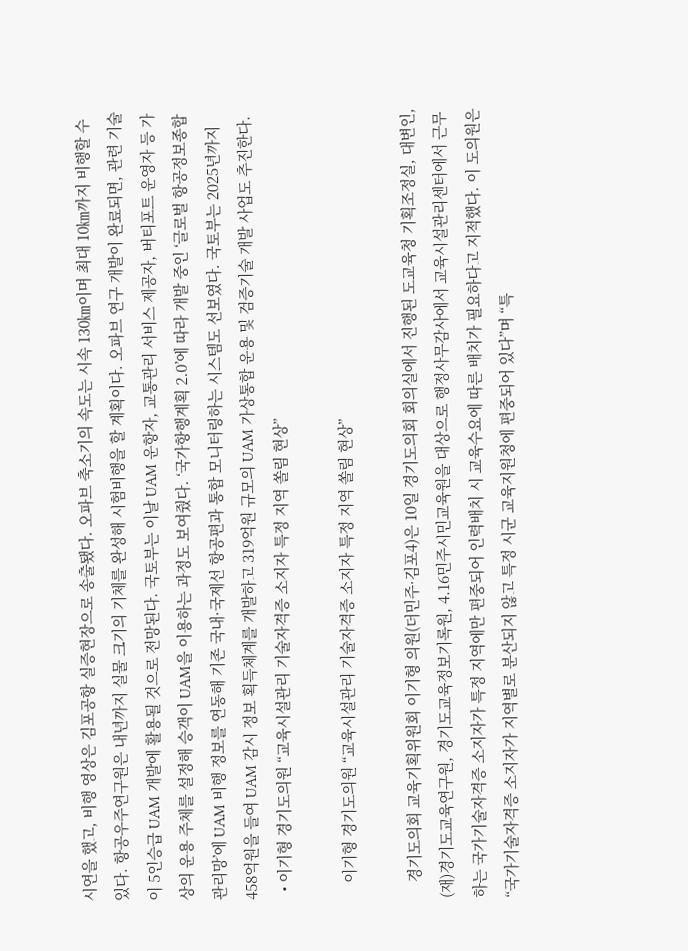시연을 했고, 비행 영상은 김포공항 실증현장으로 송출됐다. 오파브 축소기의 속도는 시속 130㎞이며 최대 10㎞까지 비행할 수 있다. 항공우주연구원은 내년까지 실물 크기의 기체를 완성해 시험비행을 할 계획이다. 오파브 연구 개발이 완료되면, 관련 기술이 5인승급 UAM 개발에 활용될 것으로 전망된다. 국토부는 이날 UAM 운항자, 교통관리 서비스 제공자, 버티포트 운영자 등 가상의 운용 주체를 설정해 승객이 UAM을 이용하는 과정도 보여줬다. ‘국가항행계획 2.0’에 따라 개발 중인 ‘글로벌 항공정보종합관리망’에 UAM 비행 정보를 연동해 기존 국내·국제선 항공편과 통합 모니터링하는 시스템도 선보였다. 국토부는 2025년까지 458억원을 들여 UAM 감시 정보 획득체계를 개발하고 319억원 규모의 UAM 가상통합 운용 및 검증기술 개발 사업도 추진한다.
  • 이기형 경기도의원 “교육시설관리 기술자격증 소지자 특정 지역 쏠림 현상”

    이기형 경기도의원 “교육시설관리 기술자격증 소지자 특정 지역 쏠림 현상”

    경기도의회 교육기획위원회 이기형 의원(더민주·김포4)은 10일 경기도의회 회의실에서 진행된 도교육청 기획조정실, 대변인, (재)경기도교육연구원, 경기도교육정보기록원, 4.16민주시민교육원을 대상으로 행정사무감사에서 교육시설관리센터에서 근무하는 국가기술자격증 소지자가 특정 지역에만 편중되어 인력배치 시 교육수요에 따른 배치가 필요하다고 지적했다. 이 도의원은 “국가기술자격증 소지자가 지역별로 분산되지 않고 특정 시군 교육지원청에 편중되어 있다”며 “특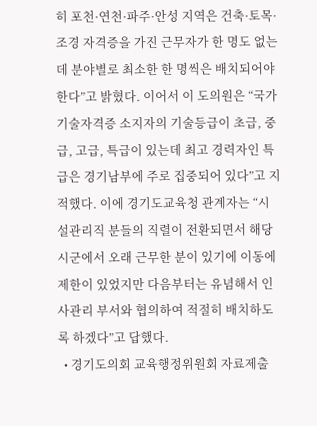히 포천·연천·파주·안성 지역은 건축·토목·조경 자격증을 가진 근무자가 한 명도 없는데 분야별로 최소한 한 명씩은 배치되어야 한다”고 밝혔다. 이어서 이 도의원은 “국가기술자격증 소지자의 기술등급이 초급, 중급, 고급, 특급이 있는데 최고 경력자인 특급은 경기남부에 주로 집중되어 있다”고 지적했다. 이에 경기도교육청 관계자는 “시설관리직 분들의 직렬이 전환되면서 해당 시군에서 오래 근무한 분이 있기에 이동에 제한이 있었지만 다음부터는 유념해서 인사관리 부서와 협의하여 적절히 배치하도록 하겠다”고 답했다.
  • 경기도의회 교육행정위원회 자료제출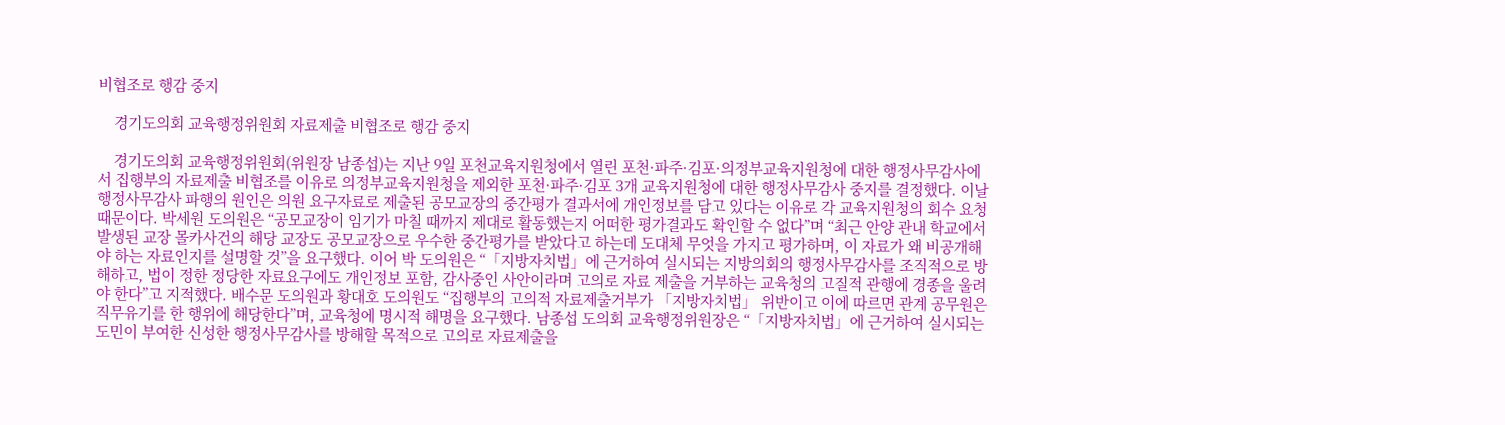비협조로 행감 중지

    경기도의회 교육행정위원회 자료제출 비협조로 행감 중지

    경기도의회 교육행정위원회(위원장 남종섭)는 지난 9일 포천교육지원청에서 열린 포천·파주·김포·의정부교육지원청에 대한 행정사무감사에서 집행부의 자료제출 비협조를 이유로 의정부교육지원청을 제외한 포천·파주·김포 3개 교육지원청에 대한 행정사무감사 중지를 결정했다. 이날 행정사무감사 파행의 원인은 의원 요구자료로 제출된 공모교장의 중간평가 결과서에 개인정보를 담고 있다는 이유로 각 교육지원청의 회수 요청 때문이다. 박세원 도의원은 “공모교장이 임기가 마칠 때까지 제대로 활동했는지 어떠한 평가결과도 확인할 수 없다”며 “최근 안양 관내 학교에서 발생된 교장 몰카사건의 해당 교장도 공모교장으로 우수한 중간평가를 받았다고 하는데 도대체 무엇을 가지고 평가하며, 이 자료가 왜 비공개해야 하는 자료인지를 설명할 것”을 요구했다. 이어 박 도의원은 “「지방자치법」에 근거하여 실시되는 지방의회의 행정사무감사를 조직적으로 방해하고, 법이 정한 정당한 자료요구에도 개인정보 포함, 감사중인 사안이라며 고의로 자료 제출을 거부하는 교육청의 고질적 관행에 경종을 울려야 한다”고 지적했다. 배수문 도의원과 황대호 도의원도 “집행부의 고의적 자료제출거부가 「지방자치법」 위반이고 이에 따르면 관계 공무원은 직무유기를 한 행위에 해당한다”며, 교육청에 명시적 해명을 요구했다. 남종섭 도의회 교육행정위원장은 “「지방자치법」에 근거하여 실시되는 도민이 부여한 신성한 행정사무감사를 방해할 목적으로 고의로 자료제출을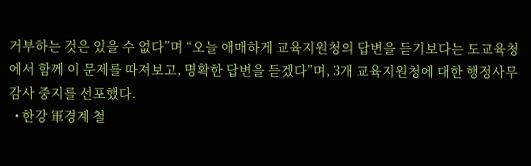거부하는 것은 있을 수 없다”며 “오늘 애매하게 교육지원청의 답변을 듣기보다는 도교육청에서 함께 이 문제를 따져보고, 명확한 답변을 듣겠다”며, 3개 교육지원청에 대한 행정사무감사 중지를 선포했다.
  • 한강 軍경계 철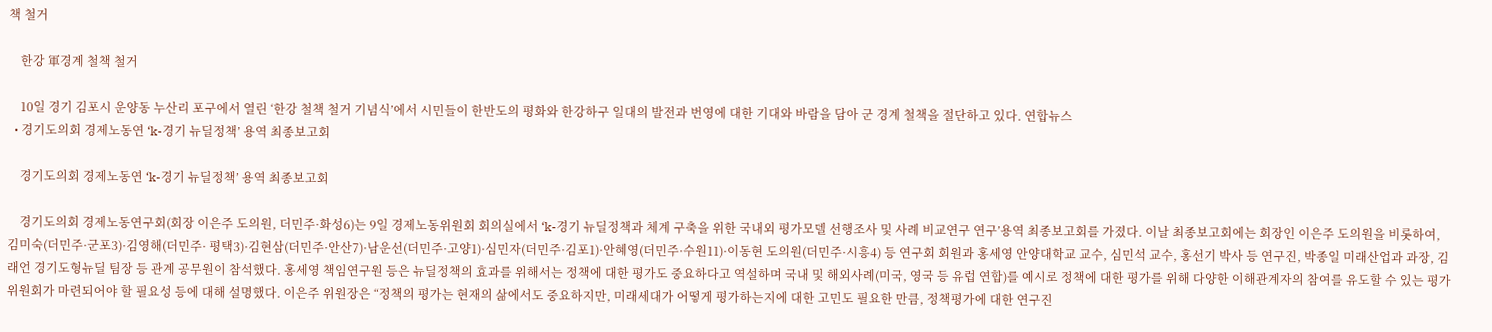책 철거

    한강 軍경계 철책 철거

    10일 경기 김포시 운양동 누산리 포구에서 열린 ‘한강 철책 철거 기념식’에서 시민들이 한반도의 평화와 한강하구 일대의 발전과 번영에 대한 기대와 바람을 담아 군 경계 철책을 절단하고 있다. 연합뉴스
  • 경기도의회 경제노동연 ‘k-경기 뉴딜정책’ 용역 최종보고회

    경기도의회 경제노동연 ‘k-경기 뉴딜정책’ 용역 최종보고회

    경기도의회 경제노동연구회(회장 이은주 도의원, 더민주·화성6)는 9일 경제노동위원회 회의실에서 ‘k-경기 뉴딜정책과 체계 구축을 위한 국내외 평가모델 선행조사 및 사례 비교연구 연구’용역 최종보고회를 가졌다. 이날 최종보고회에는 회장인 이은주 도의원을 비롯하여, 김미숙(더민주·군포3)·김영해(더민주· 평택3)·김현삼(더민주·안산7)·남운선(더민주·고양1)·심민자(더민주·김포1)·안혜영(더민주·수원11)·이동현 도의원(더민주·시흥4) 등 연구회 회원과 홍세영 안양대학교 교수, 심민석 교수, 홍선기 박사 등 연구진, 박종일 미래산업과 과장, 김래언 경기도형뉴딜 팀장 등 관계 공무원이 참석했다. 홍세영 책임연구원 등은 뉴딜정책의 효과를 위해서는 정책에 대한 평가도 중요하다고 역설하며 국내 및 해외사례(미국, 영국 등 유럽 연합)를 예시로 정책에 대한 평가를 위해 다양한 이해관계자의 참여를 유도할 수 있는 평가위원회가 마련되어야 할 필요성 등에 대해 설명했다. 이은주 위원장은 “정책의 평가는 현재의 삶에서도 중요하지만, 미래세대가 어떻게 평가하는지에 대한 고민도 필요한 만큼, 정책평가에 대한 연구진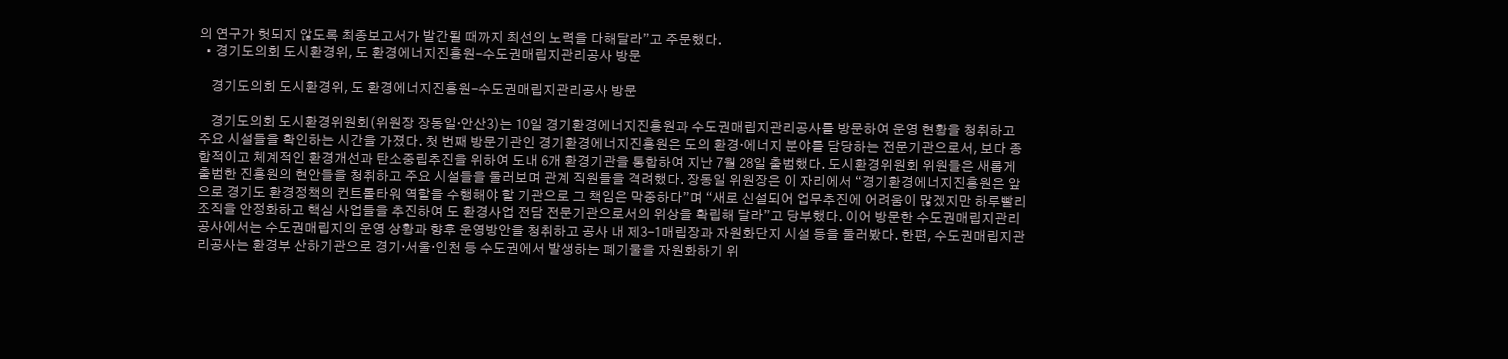의 연구가 헛되지 않도록 최종보고서가 발간될 때까지 최선의 노력을 다해달라”고 주문했다.
  • 경기도의회 도시환경위, 도 환경에너지진흥원-수도권매립지관리공사 방문

    경기도의회 도시환경위, 도 환경에너지진흥원-수도권매립지관리공사 방문

    경기도의회 도시환경위원회(위원장 장동일·안산3)는 10일 경기환경에너지진흥원과 수도권매립지관리공사를 방문하여 운영 현황을 청취하고 주요 시설들을 확인하는 시간을 가졌다. 첫 번째 방문기관인 경기환경에너지진흥원은 도의 환경·에너지 분야를 담당하는 전문기관으로서, 보다 종합적이고 체계적인 환경개선과 탄소중립추진을 위하여 도내 6개 환경기관을 통합하여 지난 7월 28일 출범했다. 도시환경위원회 위원들은 새롭게 출범한 진흥원의 현안들을 청취하고 주요 시설들을 둘러보며 관계 직원들을 격려했다. 장동일 위원장은 이 자리에서 “경기환경에너지진흥원은 앞으로 경기도 환경정책의 컨트롤타워 역할을 수행해야 할 기관으로 그 책임은 막중하다”며 “새로 신설되어 업무추진에 어려움이 많겠지만 하루빨리 조직을 안정화하고 핵심 사업들을 추진하여 도 환경사업 전담 전문기관으로서의 위상을 확립해 달라”고 당부했다. 이어 방문한 수도권매립지관리공사에서는 수도권매립지의 운영 상황과 향후 운영방안을 청취하고 공사 내 제3-1매립장과 자원화단지 시설 등을 둘러봤다. 한편, 수도권매립지관리공사는 환경부 산하기관으로 경기·서울·인천 등 수도권에서 발생하는 폐기물을 자원화하기 위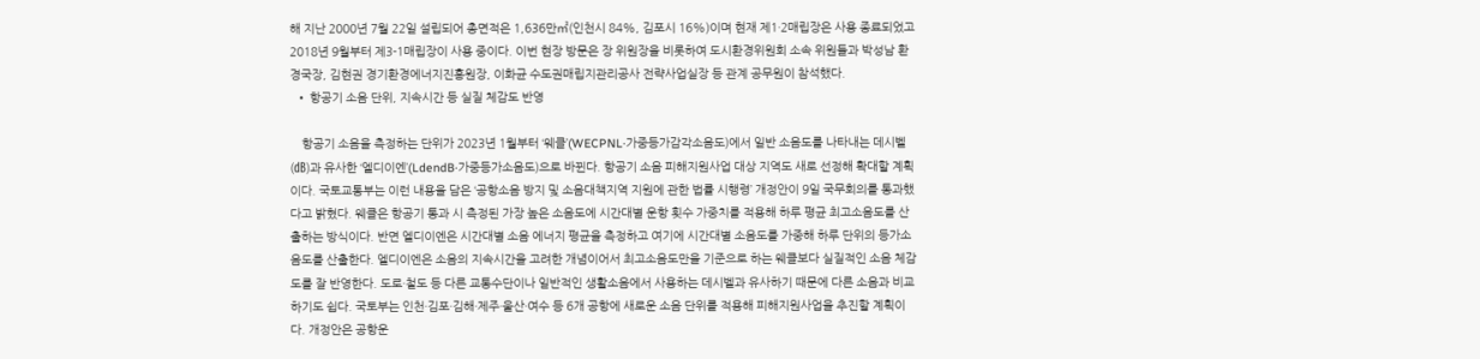해 지난 2000년 7월 22일 설립되어 총면적은 1,636만㎡(인천시 84%, 김포시 16%)이며 현재 제1·2매립장은 사용 종료되었고 2018년 9월부터 제3-1매립장이 사용 중이다. 이번 현장 방문은 장 위원장을 비롯하여 도시환경위원회 소속 위원들과 박성남 환경국장, 김현권 경기환경에너지진흥원장, 이화균 수도권매립지관리공사 전략사업실장 등 관계 공무원이 참석했다.
  • 항공기 소음 단위, 지속시간 등 실질 체감도 반영

    항공기 소음을 측정하는 단위가 2023년 1월부터 ‘웨클’(WECPNL·가중등가감각소음도)에서 일반 소음도를 나타내는 데시벨(㏈)과 유사한 ‘엘디이엔’(LdendB·가중등가소음도)으로 바뀐다. 항공기 소음 피해지원사업 대상 지역도 새로 선정해 확대할 계획이다. 국토교통부는 이런 내용을 담은 ‘공항소음 방지 및 소음대책지역 지원에 관한 법률 시행령’ 개정안이 9일 국무회의를 통과했다고 밝혔다. 웨클은 항공기 통과 시 측정된 가장 높은 소음도에 시간대별 운항 횟수 가중치를 적용해 하루 평균 최고소음도를 산출하는 방식이다. 반면 엘디이엔은 시간대별 소음 에너지 평균을 측정하고 여기에 시간대별 소음도를 가중해 하루 단위의 등가소음도를 산출한다. 엘디이엔은 소음의 지속시간을 고려한 개념이어서 최고소음도만을 기준으로 하는 웨클보다 실질적인 소음 체감도를 잘 반영한다. 도로·철도 등 다른 교통수단이나 일반적인 생활소음에서 사용하는 데시벨과 유사하기 때문에 다른 소음과 비교하기도 쉽다. 국토부는 인천·김포·김해·제주·울산·여수 등 6개 공항에 새로운 소음 단위를 적용해 피해지원사업을 추진할 계획이다. 개정안은 공항운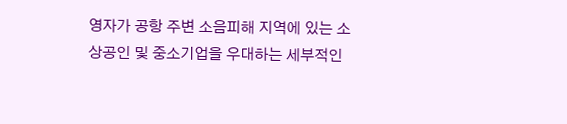영자가 공항 주변 소음피해 지역에 있는 소상공인 및 중소기업을 우대하는 세부적인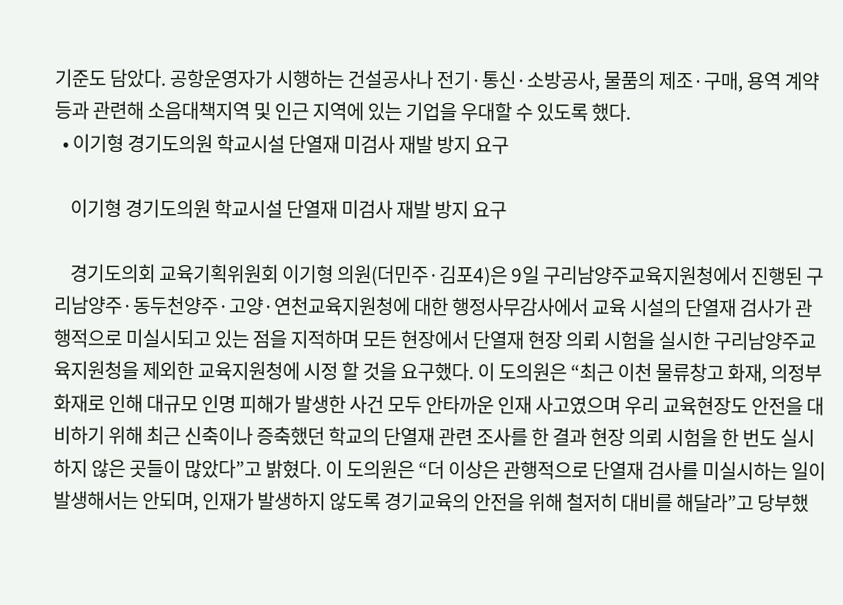기준도 담았다. 공항운영자가 시행하는 건설공사나 전기·통신·소방공사, 물품의 제조·구매, 용역 계약 등과 관련해 소음대책지역 및 인근 지역에 있는 기업을 우대할 수 있도록 했다.
  • 이기형 경기도의원 학교시설 단열재 미검사 재발 방지 요구

    이기형 경기도의원 학교시설 단열재 미검사 재발 방지 요구

    경기도의회 교육기획위원회 이기형 의원(더민주·김포4)은 9일 구리남양주교육지원청에서 진행된 구리남양주·동두천양주·고양·연천교육지원청에 대한 행정사무감사에서 교육 시설의 단열재 검사가 관행적으로 미실시되고 있는 점을 지적하며 모든 현장에서 단열재 현장 의뢰 시험을 실시한 구리남양주교육지원청을 제외한 교육지원청에 시정 할 것을 요구했다. 이 도의원은 “최근 이천 물류창고 화재, 의정부 화재로 인해 대규모 인명 피해가 발생한 사건 모두 안타까운 인재 사고였으며 우리 교육현장도 안전을 대비하기 위해 최근 신축이나 증축했던 학교의 단열재 관련 조사를 한 결과 현장 의뢰 시험을 한 번도 실시하지 않은 곳들이 많았다”고 밝혔다. 이 도의원은 “더 이상은 관행적으로 단열재 검사를 미실시하는 일이 발생해서는 안되며, 인재가 발생하지 않도록 경기교육의 안전을 위해 철저히 대비를 해달라”고 당부했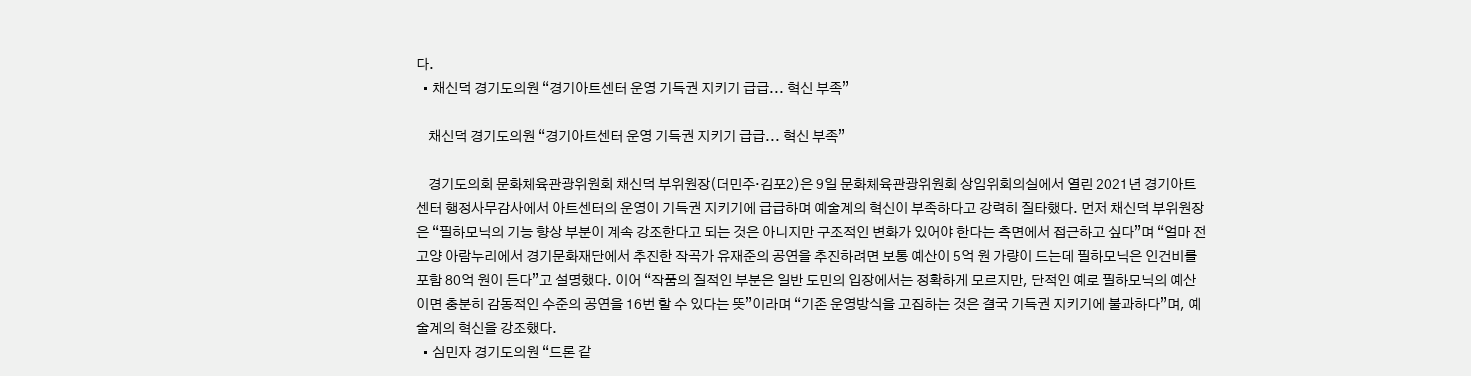다.
  • 채신덕 경기도의원 “경기아트센터 운영 기득권 지키기 급급... 혁신 부족”

    채신덕 경기도의원 “경기아트센터 운영 기득권 지키기 급급... 혁신 부족”

    경기도의회 문화체육관광위원회 채신덕 부위원장(더민주·김포2)은 9일 문화체육관광위원회 상임위회의실에서 열린 2021년 경기아트센터 행정사무감사에서 아트센터의 운영이 기득권 지키기에 급급하며 예술계의 혁신이 부족하다고 강력히 질타했다. 먼저 채신덕 부위원장은 “필하모닉의 기능 향상 부분이 계속 강조한다고 되는 것은 아니지만 구조적인 변화가 있어야 한다는 측면에서 접근하고 싶다”며 “얼마 전 고양 아람누리에서 경기문화재단에서 추진한 작곡가 유재준의 공연을 추진하려면 보통 예산이 5억 원 가량이 드는데 필하모닉은 인건비를 포함 80억 원이 든다”고 설명했다. 이어 “작품의 질적인 부분은 일반 도민의 입장에서는 정확하게 모르지만, 단적인 예로 필하모닉의 예산이면 충분히 감동적인 수준의 공연을 16번 할 수 있다는 뜻”이라며 “기존 운영방식을 고집하는 것은 결국 기득권 지키기에 불과하다”며, 예술계의 혁신을 강조했다.
  • 심민자 경기도의원 “드론 같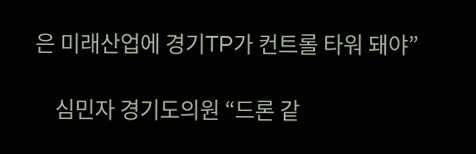은 미래산업에 경기TP가 컨트롤 타워 돼야”

    심민자 경기도의원 “드론 같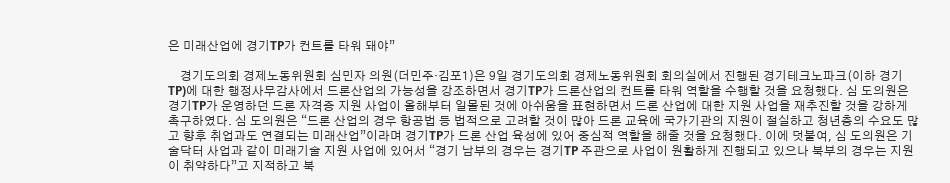은 미래산업에 경기TP가 컨트롤 타워 돼야”

    경기도의회 경제노동위원회 심민자 의원(더민주·김포1)은 9일 경기도의회 경제노동위원회 회의실에서 진행된 경기테크노파크(이하 경기TP)에 대한 행정사무감사에서 드론산업의 가능성을 강조하면서 경기TP가 드론산업의 컨트롤 타워 역할을 수행할 것을 요청했다. 심 도의원은 경기TP가 운영하던 드론 자격증 지원 사업이 올해부터 일몰된 것에 아쉬움을 표현하면서 드론 산업에 대한 지원 사업을 재추진할 것을 강하게 촉구하였다. 심 도의원은 “드론 산업의 경우 항공법 등 법적으로 고려할 것이 많아 드론 교육에 국가기관의 지원이 절실하고 청년층의 수요도 많고 향후 취업과도 연결되는 미래산업”이라며 경기TP가 드론 산업 육성에 있어 중심적 역할을 해줄 것을 요청했다. 이에 덧붙여, 심 도의원은 기술닥터 사업과 같이 미래기술 지원 사업에 있어서 “경기 남부의 경우는 경기TP 주관으로 사업이 원활하게 진행되고 있으나 북부의 경우는 지원이 취약하다”고 지적하고 북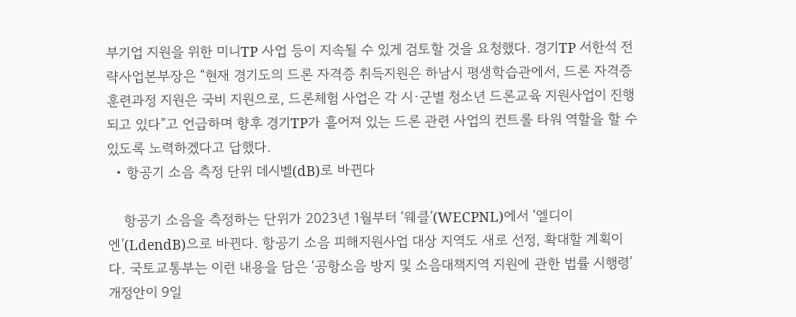부기업 지원을 위한 미니TP 사업 등이 지속될 수 있게 검토할 것을 요청했다. 경기TP 서한석 전략사업본부장은 “현재 경기도의 드론 자격증 취득지원은 하남시 평생학습관에서, 드론 자격증 훈련과정 지원은 국비 지원으로, 드론체험 사업은 각 시·군별 청소년 드론교육 지원사업이 진행되고 있다”고 언급하며 향후 경기TP가 흩어져 있는 드론 관련 사업의 컨트롤 타워 역할을 할 수 있도록 노력하겠다고 답했다.
  • 항공기 소음 측정 단위 데시벨(dB)로 바뀐다

    항공기 소음을 측정하는 단위가 2023년 1월부터 ‘웨클’(WECPNL)에서 ‘엘디이엔’(LdendB)으로 바뀐다. 항공기 소음 피해지원사업 대상 지역도 새로 선정, 확대할 계획이다. 국토교통부는 이런 내용을 담은 ‘공항소음 방지 및 소음대책지역 지원에 관한 법률 시행령’ 개정안이 9일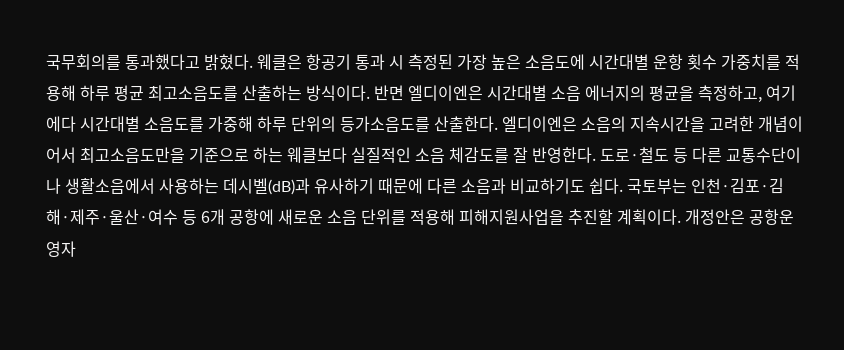국무회의를 통과했다고 밝혔다. 웨클은 항공기 통과 시 측정된 가장 높은 소음도에 시간대별 운항 횟수 가중치를 적용해 하루 평균 최고소음도를 산출하는 방식이다. 반면 엘디이엔은 시간대별 소음 에너지의 평균을 측정하고, 여기에다 시간대별 소음도를 가중해 하루 단위의 등가소음도를 산출한다. 엘디이엔은 소음의 지속시간을 고려한 개념이어서 최고소음도만을 기준으로 하는 웨클보다 실질적인 소음 체감도를 잘 반영한다. 도로·철도 등 다른 교통수단이나 생활소음에서 사용하는 데시벨(dB)과 유사하기 때문에 다른 소음과 비교하기도 쉽다. 국토부는 인천·김포·김해·제주·울산·여수 등 6개 공항에 새로운 소음 단위를 적용해 피해지원사업을 추진할 계획이다. 개정안은 공항운영자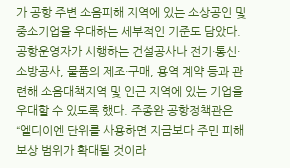가 공항 주변 소음피해 지역에 있는 소상공인 및 중소기업을 우대하는 세부적인 기준도 담았다. 공항운영자가 시행하는 건설공사나 전기·통신·소방공사, 물품의 제조·구매, 용역 계약 등과 관련해 소음대책지역 및 인근 지역에 있는 기업을 우대할 수 있도록 했다. 주종완 공항정책관은 “엘디이엔 단위를 사용하면 지금보다 주민 피해 보상 범위가 확대될 것이라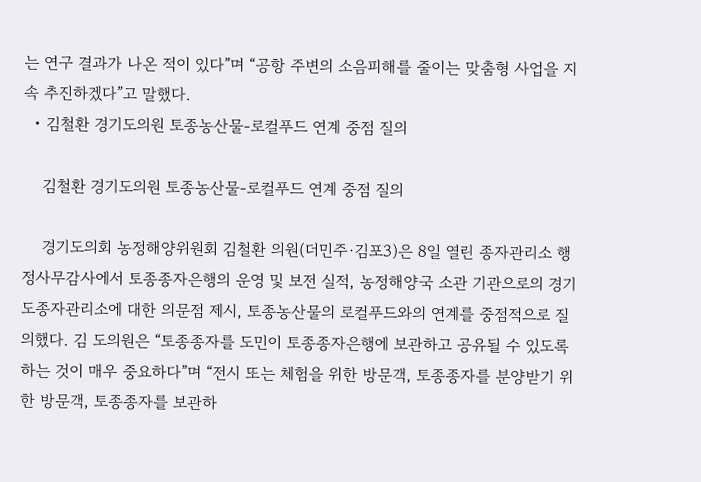는 연구 결과가 나온 적이 있다”며 “공항 주변의 소음피해를 줄이는 맞춤형 사업을 지속 추진하겠다”고 말했다.
  • 김철환 경기도의원 토종농산물-로컬푸드 연계 중점 질의

    김철환 경기도의원 토종농산물-로컬푸드 연계 중점 질의

    경기도의회 농정해양위원회 김철환 의원(더민주·김포3)은 8일 열린 종자관리소 행정사무감사에서 토종종자은행의 운영 및 보전 실적, 농정해양국 소관 기관으로의 경기도종자관리소에 대한 의문점 제시, 토종농산물의 로컬푸드와의 연계를 중점적으로 질의했다. 김 도의원은 “토종종자를 도민이 토종종자은행에 보관하고 공유될 수 있도록 하는 것이 매우 중요하다”며 “전시 또는 체험을 위한 방문객, 토종종자를 분양받기 위한 방문객, 토종종자를 보관하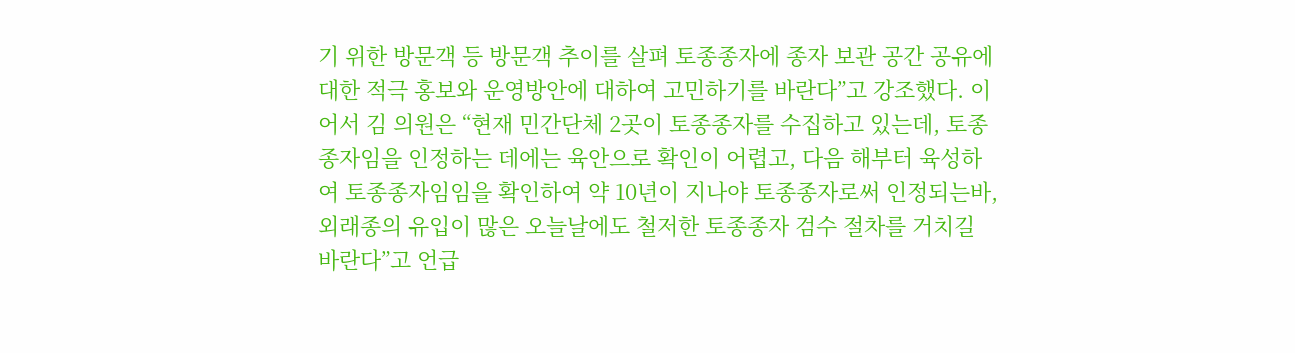기 위한 방문객 등 방문객 추이를 살펴 토종종자에 종자 보관 공간 공유에 대한 적극 홍보와 운영방안에 대하여 고민하기를 바란다”고 강조했다. 이어서 김 의원은 “현재 민간단체 2곳이 토종종자를 수집하고 있는데, 토종종자임을 인정하는 데에는 육안으로 확인이 어렵고, 다음 해부터 육성하여 토종종자임임을 확인하여 약 10년이 지나야 토종종자로써 인정되는바, 외래종의 유입이 많은 오늘날에도 철저한 토종종자 검수 절차를 거치길 바란다”고 언급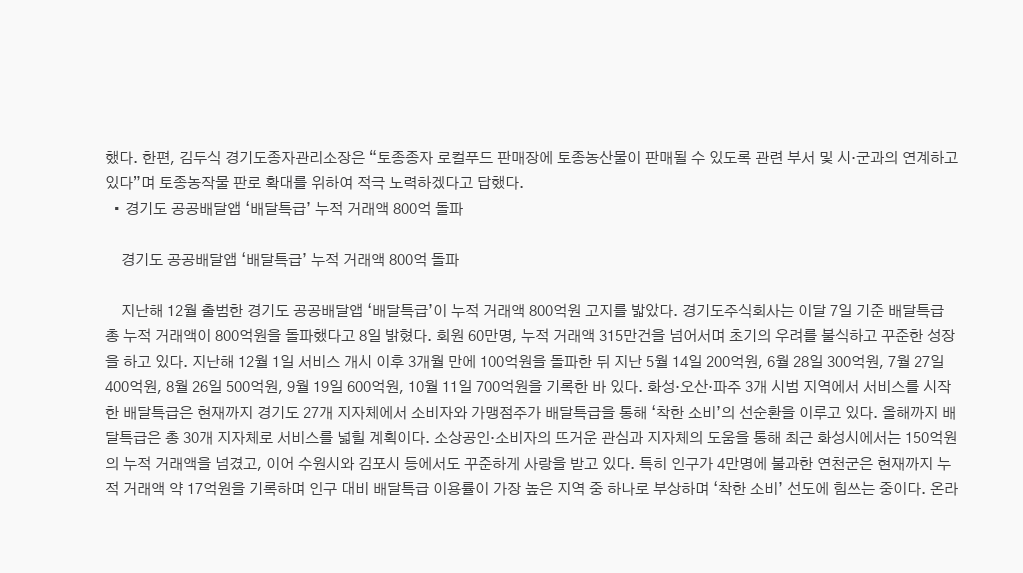했다. 한편, 김두식 경기도종자관리소장은 “토종종자 로컬푸드 판매장에 토종농산물이 판매될 수 있도록 관련 부서 및 시·군과의 연계하고 있다”며 토종농작물 판로 확대를 위하여 적극 노력하겠다고 답했다.
  • 경기도 공공배달앱 ‘배달특급’ 누적 거래액 800억 돌파

    경기도 공공배달앱 ‘배달특급’ 누적 거래액 800억 돌파

    지난해 12월 출범한 경기도 공공배달앱 ‘배달특급’이 누적 거래액 800억원 고지를 밟았다. 경기도주식회사는 이달 7일 기준 배달특급 총 누적 거래액이 800억원을 돌파했다고 8일 밝혔다. 회원 60만명, 누적 거래액 315만건을 넘어서며 초기의 우려를 불식하고 꾸준한 성장을 하고 있다. 지난해 12월 1일 서비스 개시 이후 3개월 만에 100억원을 돌파한 뒤 지난 5월 14일 200억원, 6월 28일 300억원, 7월 27일 400억원, 8월 26일 500억원, 9월 19일 600억원, 10월 11일 700억원을 기록한 바 있다. 화성·오산·파주 3개 시범 지역에서 서비스를 시작한 배달특급은 현재까지 경기도 27개 지자체에서 소비자와 가맹점주가 배달특급을 통해 ‘착한 소비’의 선순환을 이루고 있다. 올해까지 배달특급은 총 30개 지자체로 서비스를 넓힐 계획이다. 소상공인·소비자의 뜨거운 관심과 지자체의 도움을 통해 최근 화성시에서는 150억원의 누적 거래액을 넘겼고, 이어 수원시와 김포시 등에서도 꾸준하게 사랑을 받고 있다. 특히 인구가 4만명에 불과한 연천군은 현재까지 누적 거래액 약 17억원을 기록하며 인구 대비 배달특급 이용률이 가장 높은 지역 중 하나로 부상하며 ‘착한 소비’ 선도에 힘쓰는 중이다. 온라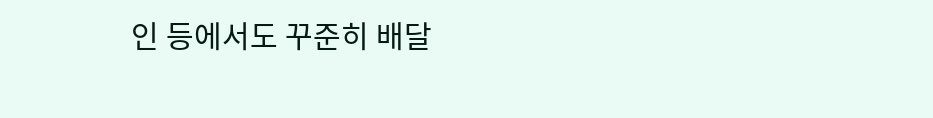인 등에서도 꾸준히 배달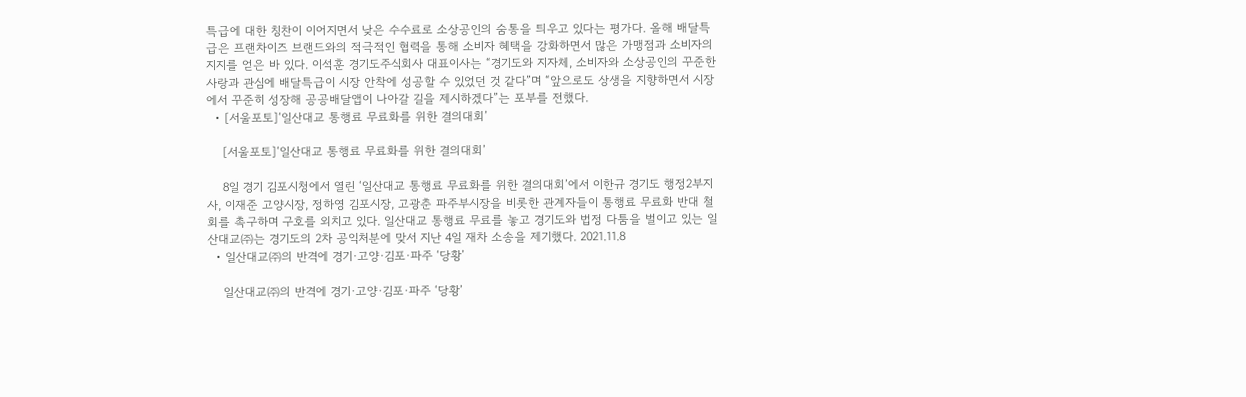특급에 대한 칭찬이 이어지면서 낮은 수수료로 소상공인의 숨통을 틔우고 있다는 평가다. 올해 배달특급은 프랜차이즈 브랜드와의 적극적인 협력을 통해 소비자 혜택을 강화하면서 많은 가맹점과 소비자의 지지를 얻은 바 있다. 이석훈 경기도주식회사 대표이사는 “경기도와 지자체, 소비자와 소상공인의 꾸준한 사랑과 관심에 배달특급이 시장 안착에 성공할 수 있었던 것 같다”며 “앞으로도 상생을 지향하면서 시장에서 꾸준히 성장해 공공배달앱이 나아갈 길을 제시하겠다”는 포부를 전했다.
  • [서울포토]‘일산대교 통행료 무료화를 위한 결의대회’

    [서울포토]‘일산대교 통행료 무료화를 위한 결의대회’

    8일 경기 김포시청에서 열린 ‘일산대교 통행료 무료화를 위한 결의대회’에서 이한규 경기도 행정2부지사, 이재준 고양시장, 정하영 김포시장, 고광춘 파주부시장을 비롯한 관계자들이 통행료 무료화 반대 철회를 촉구하며 구호를 외치고 있다. 일산대교 통행료 무료를 놓고 경기도와 법정 다툼을 벌이고 있는 일산대교㈜는 경기도의 2차 공익처분에 맞서 지난 4일 재차 소송을 제기했다. 2021.11.8
  • 일산대교㈜의 반격에 경기·고양·김포·파주 ‘당황’

    일산대교㈜의 반격에 경기·고양·김포·파주 ‘당황’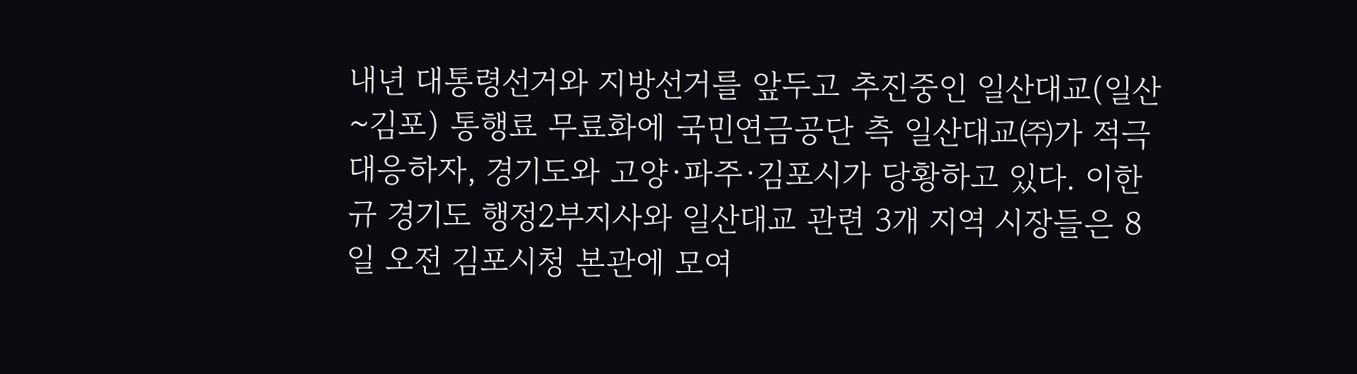내년 대통령선거와 지방선거를 앞두고 추진중인 일산대교(일산~김포) 통행료 무료화에 국민연금공단 측 일산대교㈜가 적극 대응하자, 경기도와 고양·파주·김포시가 당황하고 있다. 이한규 경기도 행정2부지사와 일산대교 관련 3개 지역 시장들은 8일 오전 김포시청 본관에 모여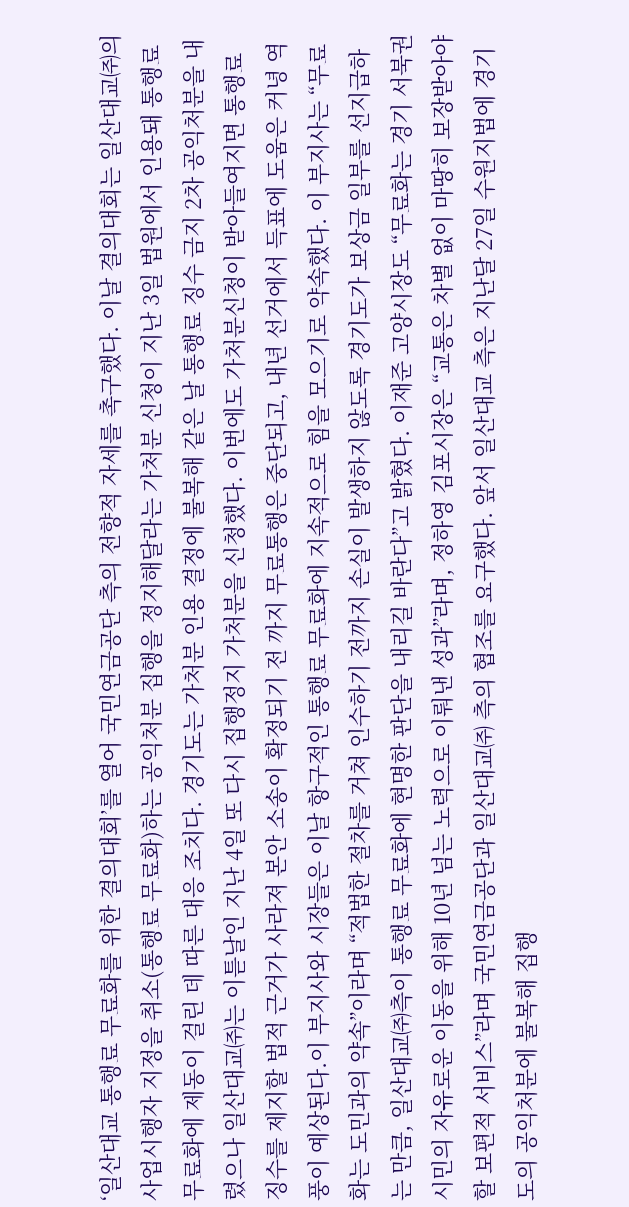‘일산대교 통행료 무료화를 위한 결의대회’를 열어 국민연금공단 측의 전향적 자세를 촉구했다. 이날 결의대회는 일산대교㈜의 사업시행자 지정을 취소(통행료 무료화)하는 공익처분 집행을 정지해달라는 가처분 신청이 지난 3일 법원에서 인용돼 통행료 무료화에 제동이 걸린 데 따른 대응 조치다. 경기도는 가처분 인용 결정에 불복해 같은 날 통행료 징수 금지 2차 공익처분을 내렸으나 일산대교㈜는 이튿날인 지난 4일 또 다시 집행정지 가처분을 신청했다. 이번에도 가처분신청이 받아들여지면 통행료 징수를 제지할 법적 근거가 사라져 본안 소송이 확정되기 전 까지 무료통행은 중단되고, 내년 선거에서 득표에 도움은 커녕 역풍이 예상된다.이 부지사와 시장들은 이날 항구적인 통행료 무료화에 지속적으로 힘을 모으기로 약속했다. 이 부지사는 “무료화는 도민과의 약속”이라며 “적법한 절차를 거쳐 인수하기 전까지 손실이 발생하지 않도록 경기도가 보상금 일부를 선지급하는 만큼, 일산대교㈜측이 통행료 무료화에 현명한 판단을 내리길 바란다”고 밝혔다. 이재준 고양시장도 “무료화는 경기 서북권 시민의 자유로운 이동을 위해 10년 넘는 노력으로 이뤄낸 성과”라며, 정하영 김포시장은 “교통은 차별 없이 마땅히 보장받아야 할 보편적 서비스”라며 국민연금공단과 일산대교㈜ 측의 협조를 요구했다. 앞서 일산대교 측은 지난달 27일 수원지법에 경기도의 공익처분에 불복해 집행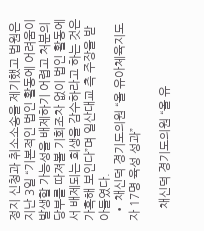정지 신청과 취소소송을 제기했고 법원은 지난 3일 “기본적인 법인 활동에 어려움이 발생할 가능성을 배제하기 어렵고 처분의 당부를 따져볼 기회조차 없이 법인 활동에서 배제되는 희생을 감수하라고 하는 것은 가혹해 보인다”며 일산대교 측 주장을 받아들였다.
  • 채신덕 경기도의원 “올 유아체육지도자 17명 육성 성과”

    채신덕 경기도의원 “올 유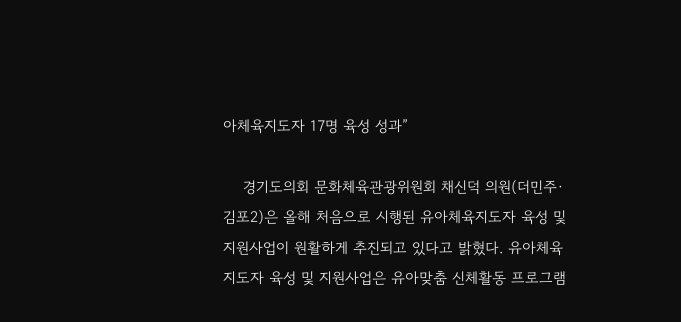아체육지도자 17명 육성 성과”

    경기도의회 문화체육관광위원회 채신덕 의원(더민주·김포2)은 올해 처음으로 시행된 유아체육지도자 육성 및 지원사업이 원활하게 추진되고 있다고 밝혔다. 유아체육지도자 육성 및 지원사업은 유아맞춤 신체활동 프로그램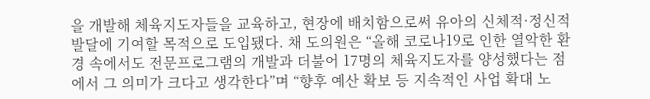을 개발해 체육지도자들을 교육하고, 현장에 배치함으로써 유아의 신체적·정신적 발달에 기여할 목적으로 도입됐다. 채 도의원은 “올해 코로나19로 인한 열악한 환경 속에서도 전문프로그램의 개발과 더불어 17명의 체육지도자를 양성했다는 점에서 그 의미가 크다고 생각한다”며 “향후 예산 확보 등 지속적인 사업 확대 노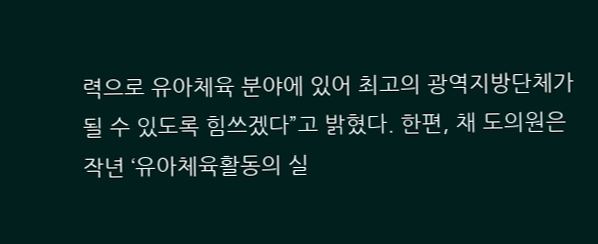력으로 유아체육 분야에 있어 최고의 광역지방단체가 될 수 있도록 힘쓰겠다”고 밝혔다. 한편, 채 도의원은 작년 ‘유아체육활동의 실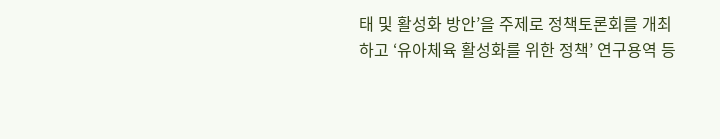태 및 활성화 방안’을 주제로 정책토론회를 개최하고 ‘유아체육 활성화를 위한 정책’ 연구용역 등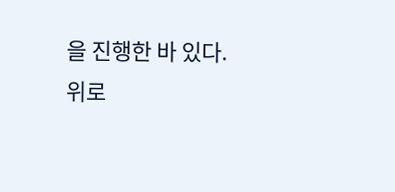을 진행한 바 있다.
위로